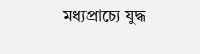মধ্যপ্রাচ্যে যুদ্ধ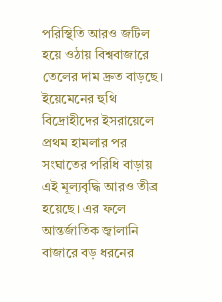পরিস্থিতি আরও জটিল হয়ে ওঠায় বিশ্ববাজারে তেলের দাম দ্রুত বাড়ছে। ইয়েমেনের হুথি বিদ্রোহীদের ইসরায়েলে প্রথম হামলার পর সংঘাতের পরিধি বাড়ায় এই মূল্যবৃদ্ধি আরও তীব্র হয়েছে। এর ফলে আন্তর্জাতিক জ্বালানি বাজারে বড় ধরনের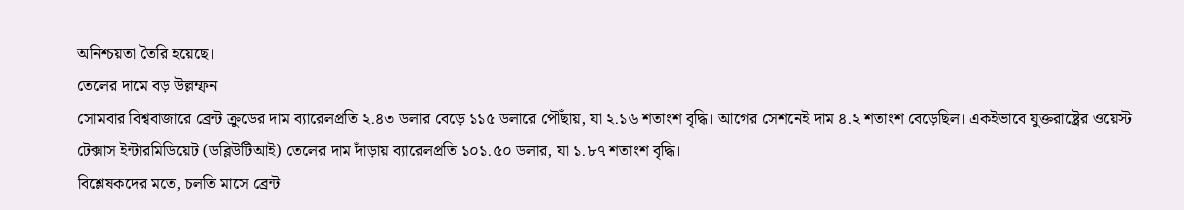অনিশ্চয়তা তৈরি হয়েছে।
তেলের দামে বড় উল্লম্ফন
সোমবার বিশ্ববাজারে ব্রেন্ট ক্রুডের দাম ব্যারেলপ্রতি ২.৪৩ ডলার বেড়ে ১১৫ ডলারে পৌঁছায়, যা ২.১৬ শতাংশ বৃদ্ধি। আগের সেশনেই দাম ৪.২ শতাংশ বেড়েছিল। একইভাবে যুক্তরাষ্ট্রের ওয়েস্ট টেক্সাস ইন্টারমিডিয়েট (ডব্লিউটিআই) তেলের দাম দাঁড়ায় ব্যারেলপ্রতি ১০১.৫০ ডলার, যা ১.৮৭ শতাংশ বৃদ্ধি।
বিশ্লেষকদের মতে, চলতি মাসে ব্রেন্ট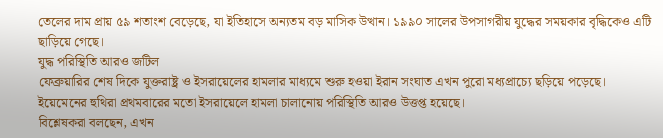তেলের দাম প্রায় ৫৯ শতাংশ বেড়েছে, যা ইতিহাসে অন্যতম বড় মাসিক উত্থান। ১৯৯০ সালের উপসাগরীয় যুদ্ধের সময়কার বৃদ্ধিকেও এটি ছাড়িয়ে গেছে।
যুদ্ধ পরিস্থিতি আরও জটিল
ফেব্রুয়ারির শেষ দিকে যুক্তরাষ্ট্র ও ইসরায়েলের হামলার মাধ্যমে শুরু হওয়া ইরান সংঘাত এখন পুরো মধ্যপ্রাচ্যে ছড়িয়ে পড়েছে। ইয়েমেনের হুথিরা প্রথমবারের মতো ইসরায়েলে হামলা চালানোয় পরিস্থিতি আরও উত্তপ্ত হয়েছে।
বিশ্লেষকরা বলছেন, এখন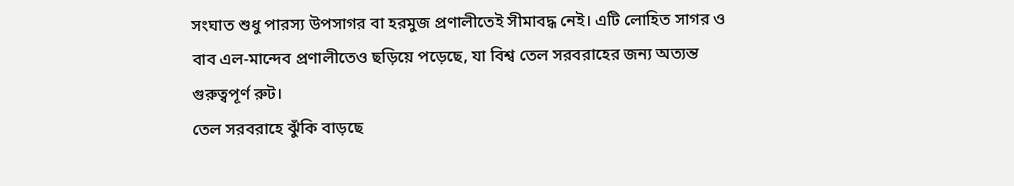সংঘাত শুধু পারস্য উপসাগর বা হরমুজ প্রণালীতেই সীমাবদ্ধ নেই। এটি লোহিত সাগর ও বাব এল-মান্দেব প্রণালীতেও ছড়িয়ে পড়েছে, যা বিশ্ব তেল সরবরাহের জন্য অত্যন্ত গুরুত্বপূর্ণ রুট।
তেল সরবরাহে ঝুঁকি বাড়ছে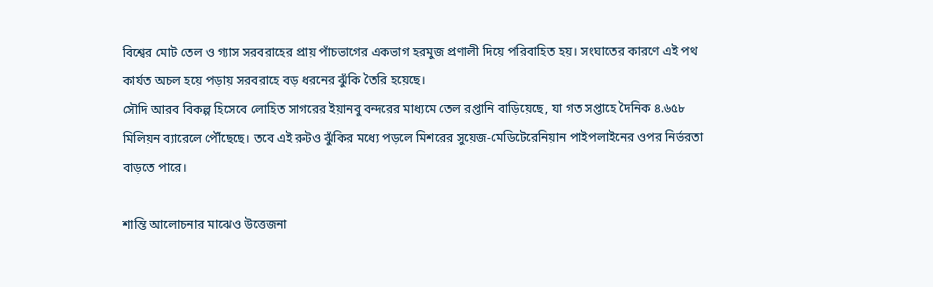বিশ্বের মোট তেল ও গ্যাস সরবরাহের প্রায় পাঁচভাগের একভাগ হরমুজ প্রণালী দিয়ে পরিবাহিত হয়। সংঘাতের কারণে এই পথ কার্যত অচল হয়ে পড়ায় সরবরাহে বড় ধরনের ঝুঁকি তৈরি হয়েছে।
সৌদি আরব বিকল্প হিসেবে লোহিত সাগরের ইয়ানবু বন্দরের মাধ্যমে তেল রপ্তানি বাড়িয়েছে, যা গত সপ্তাহে দৈনিক ৪.৬৫৮ মিলিয়ন ব্যারেলে পৌঁছেছে। তবে এই রুটও ঝুঁকির মধ্যে পড়লে মিশরের সুয়েজ-মেডিটেরেনিয়ান পাইপলাইনের ওপর নির্ভরতা বাড়তে পারে।

শান্তি আলোচনার মাঝেও উত্তেজনা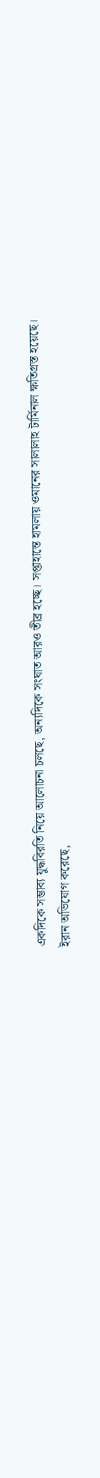একদিকে সম্ভাব্য যুদ্ধবিরতি নিয়ে আলোচনা চলছে, অন্যদিকে সংঘাত আরও তীব্র হচ্ছে। সপ্তাহান্তে হামলায় ওমানের সালালাহ টার্মিনাল ক্ষতিগ্রস্ত হয়েছে।
ইরান অভিযোগ করেছে,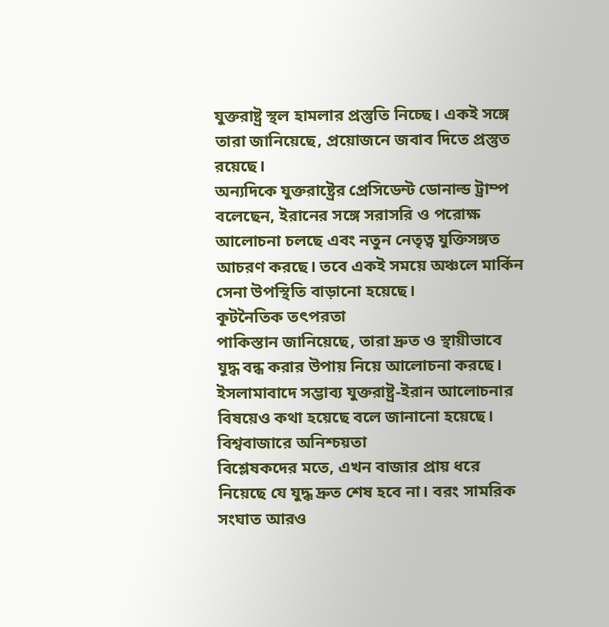যুক্তরাষ্ট্র স্থল হামলার প্রস্তুতি নিচ্ছে। একই সঙ্গে তারা জানিয়েছে, প্রয়োজনে জবাব দিতে প্রস্তুত রয়েছে।
অন্যদিকে যুক্তরাষ্ট্রের প্রেসিডেন্ট ডোনাল্ড ট্রাম্প বলেছেন, ইরানের সঙ্গে সরাসরি ও পরোক্ষ আলোচনা চলছে এবং নতুন নেতৃত্ব যুক্তিসঙ্গত আচরণ করছে। তবে একই সময়ে অঞ্চলে মার্কিন সেনা উপস্থিতি বাড়ানো হয়েছে।
কূটনৈতিক তৎপরতা
পাকিস্তান জানিয়েছে, তারা দ্রুত ও স্থায়ীভাবে যুদ্ধ বন্ধ করার উপায় নিয়ে আলোচনা করছে। ইসলামাবাদে সম্ভাব্য যুক্তরাষ্ট্র-ইরান আলোচনার বিষয়েও কথা হয়েছে বলে জানানো হয়েছে।
বিশ্ববাজারে অনিশ্চয়তা
বিশ্লেষকদের মতে, এখন বাজার প্রায় ধরে নিয়েছে যে যুদ্ধ দ্রুত শেষ হবে না। বরং সামরিক সংঘাত আরও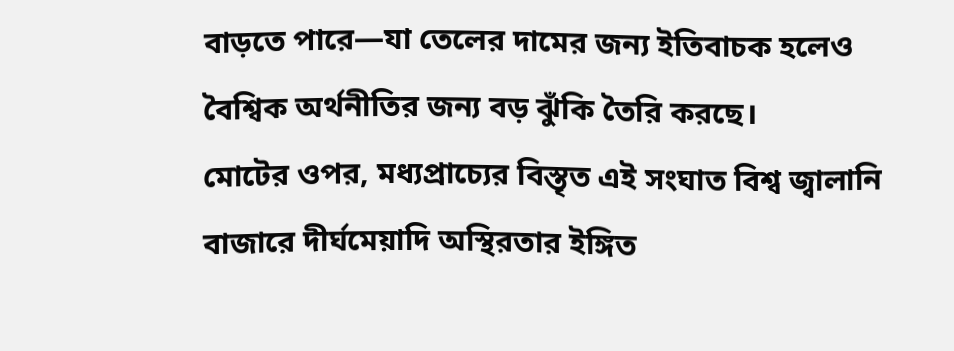বাড়তে পারে—যা তেলের দামের জন্য ইতিবাচক হলেও বৈশ্বিক অর্থনীতির জন্য বড় ঝুঁকি তৈরি করছে।
মোটের ওপর, মধ্যপ্রাচ্যের বিস্তৃত এই সংঘাত বিশ্ব জ্বালানি বাজারে দীর্ঘমেয়াদি অস্থিরতার ইঙ্গিত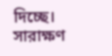দিচ্ছে।
সারাক্ষণ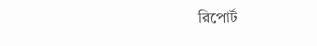রিপোর্ট